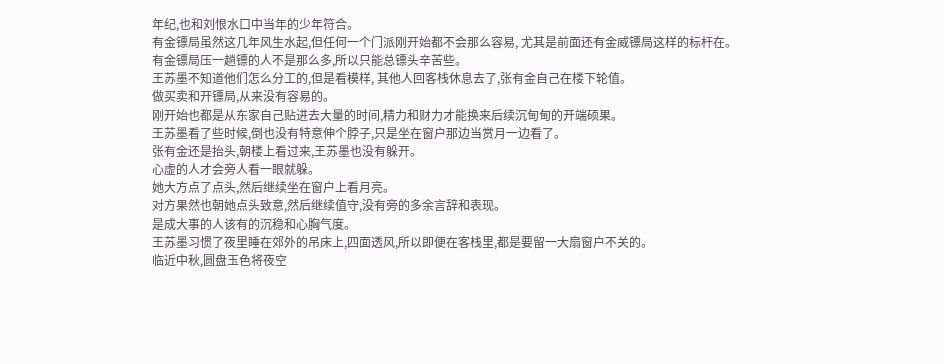年纪,也和刘恨水口中当年的少年符合。
有金镖局虽然这几年风生水起,但任何一个门派刚开始都不会那么容易, 尤其是前面还有金威镖局这样的标杆在。
有金镖局压一趟镖的人不是那么多,所以只能总镖头辛苦些。
王苏墨不知道他们怎么分工的,但是看模样, 其他人回客栈休息去了,张有金自己在楼下轮值。
做买卖和开镖局,从来没有容易的。
刚开始也都是从东家自己贴进去大量的时间,精力和财力才能换来后续沉甸甸的开端硕果。
王苏墨看了些时候,倒也没有特意伸个脖子,只是坐在窗户那边当赏月一边看了。
张有金还是抬头,朝楼上看过来,王苏墨也没有躲开。
心虚的人才会旁人看一眼就躲。
她大方点了点头,然后继续坐在窗户上看月亮。
对方果然也朝她点头致意,然后继续值守,没有旁的多余言辞和表现。
是成大事的人该有的沉稳和心胸气度。
王苏墨习惯了夜里睡在郊外的吊床上,四面透风,所以即便在客栈里,都是要留一大扇窗户不关的。
临近中秋,圆盘玉色将夜空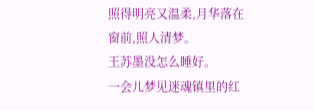照得明亮又温柔,月华落在窗前,照人清梦。
王苏墨没怎么睡好。
一会儿梦见迷魂镇里的红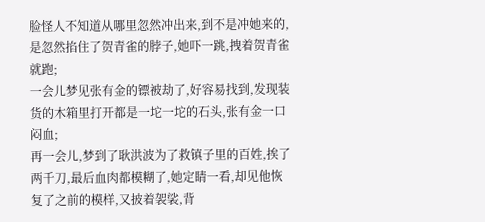脸怪人不知道从哪里忽然冲出来,到不是冲她来的,是忽然掐住了贺青雀的脖子,她吓一跳,拽着贺青雀就跑;
一会儿梦见张有金的镖被劫了,好容易找到,发现装货的木箱里打开都是一坨一坨的石头,张有金一口闷血;
再一会儿,梦到了耿洪波为了救镇子里的百姓,挨了两千刀,最后血肉都模糊了,她定睛一看,却见他恢复了之前的模样,又披着袈裟,背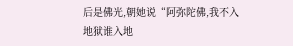后是佛光,朝她说“阿弥陀佛,我不入地狱谁入地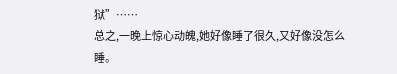狱”……
总之,一晚上惊心动魄,她好像睡了很久,又好像没怎么睡。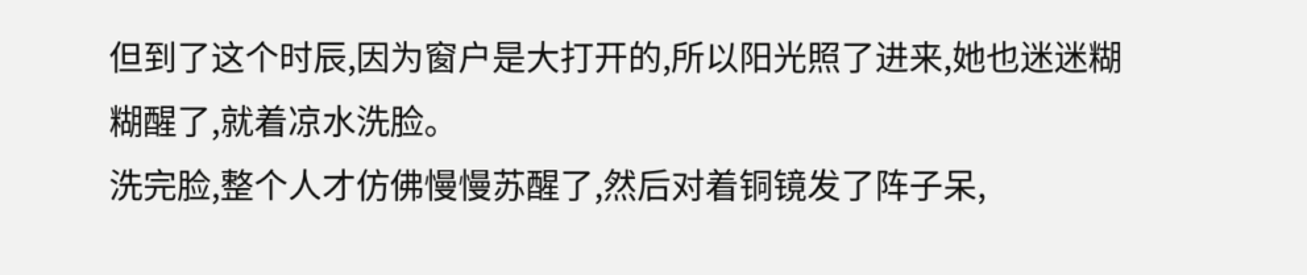但到了这个时辰,因为窗户是大打开的,所以阳光照了进来,她也迷迷糊糊醒了,就着凉水洗脸。
洗完脸,整个人才仿佛慢慢苏醒了,然后对着铜镜发了阵子呆,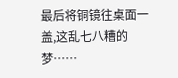最后将铜镜往桌面一盖,这乱七八糟的梦……